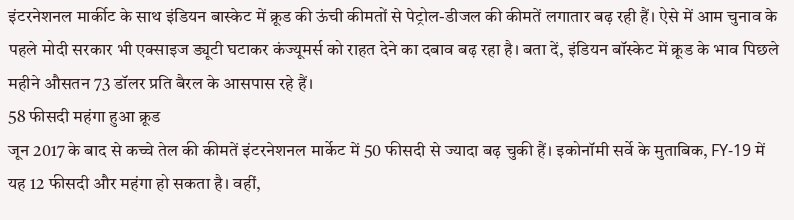इंटरनेशनल मार्कीट के साथ इंडियन बास्केट में क्रूड की ऊंची कीमतों से पेट्रोल-डीजल की कीमतें लगातार बढ़ रही हैं। ऐसे में आम चुनाव के पहले मोदी सरकार भी एक्साइज ड्यूटी घटाकर कंज्यूमर्स को राहत देने का दबाव बढ़ रहा है। बता दें, इंडियन बॉस्केट में क्रूड के भाव पिछले महीने औसतन 73 डॉलर प्रति बैरल के आसपास रहे हैं।
58 फीसदी महंगा हुआ क्रूड
जून 2017 के बाद से कच्चे तेल की कीमतें इंटरनेशनल मार्केट में 50 फीसदी से ज्यादा बढ़ चुकी हैं। इकोनॉमी सर्वे के मुताबिक, FY-19 में यह 12 फीसदी और महंगा हो सकता है। वहीं,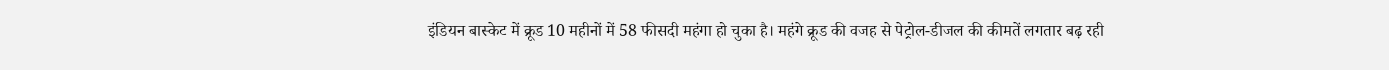इंडियन बास्केट में क्रूड 10 महीनों में 58 फीसदी महंगा हो चुका है। महंगे क्रूड की वजह से पेट्रोल-डीजल की कीमतें लगतार बढ़ रही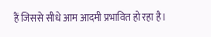हैं जिससे सीधे आम आदमी प्रभावित हो रहा है।